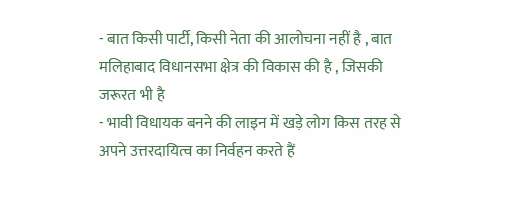- बात किसी पार्टी, किसी नेता की आलोचना नहीं है , बात मलिहाबाद विधानसभा क्षेत्र की विकास की है , जिसकी जरूरत भी है
- भावी विधायक बनने की लाइन में खड़े लोग किस तरह से अपने उत्तरदायित्व का निर्वहन करते हैं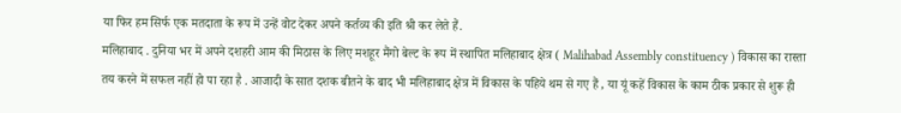या फिर हम सिर्फ एक मतदाता के रूप में उन्हें वोट देकर अपने कर्तव्य की इति श्री कर लेते हैं.
मलिहाबाद . दुनिया भर में अपने दशहरी आम की मिठास के लिए मशहूर मैंगो बेल्ट के रूप में स्थापित मलिहाबाद क्षेत्र ( Malihabad Assembly constituency ) विकास का रास्ता तय करने में सफल नहीं हो पा रहा है . आजादी के सात दशक बीतने के बाद भी मलिहाबाद क्षेत्र में विकास के पहिये थम से गए हैं , या यूं कहें विकास के काम ठीक प्रकार से शुरू ही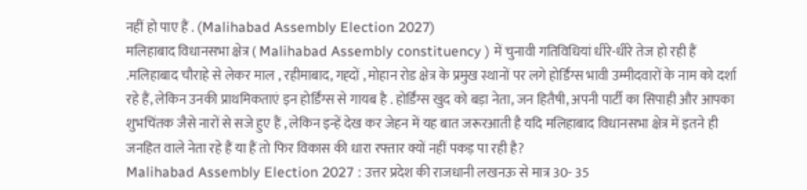नहीं हो पाए हैं . (Malihabad Assembly Election 2027)
मलिहाबाद विधानसभा क्षेत्र ( Malihabad Assembly constituency ) में चुनावी गतिविधियां धीरे-धीरे तेज हो रही हैं .मलिहाबाद चौराहे से लेकर माल , रहीमाबाद, गह्दों , मोहान रोड क्षेत्र के प्रमुख स्थानों पर लगे होर्डिंग्स भावी उम्मीदवारों के नाम को दर्शा रहे हैं, लेकिन उनकी प्राथमिकताएं इन होर्डिंग्स से गायब है . होर्डिंग्स खुद को बड़ा नेता, जन हितैषी, अपनी पार्टी का सिपाही और आपका शुभचिंतक जैसे नारों से सजे हुए हैं , लेकिन इन्हें देख कर जेहन में यह बात जरूरआती है यदि मलिहाबाद विधानसभा क्षेत्र में इतने ही जनहित वाले नेता रहे हैं या हैं तो फिर विकास की धारा रफ्तार क्यों नहीं पकड़ पा रही है?
Malihabad Assembly Election 2027 : उत्तर प्रदेश की राजधानी लखनऊ से मात्र 30- 35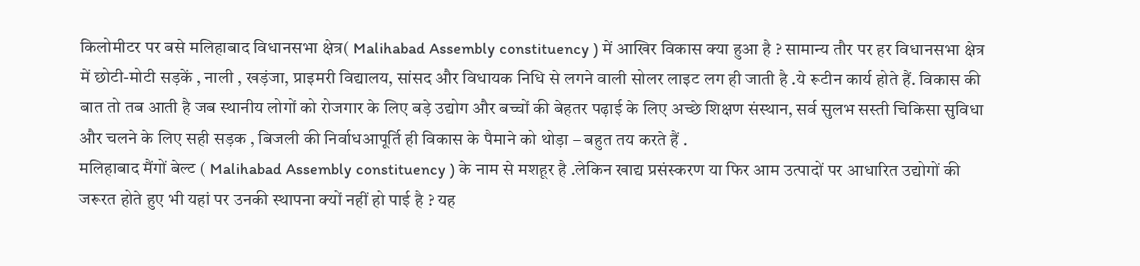किलोमीटर पर बसे मलिहाबाद विधानसभा क्षेत्र( Malihabad Assembly constituency ) में आखिर विकास क्या हुआ है ? सामान्य तौर पर हर विधानसभा क्षेत्र में छोटी-मोटी सड़कें , नाली , खड़ंजा, प्राइमरी विद्यालय, सांसद और विधायक निधि से लगने वाली सोलर लाइट लग ही जाती है .ये रूटीन कार्य होते हैं. विकास की बात तो तब आती है जब स्थानीय लोगों को रोजगार के लिए बड़े उद्योग और बच्चों की बेहतर पढ़ाई के लिए अच्छे शिक्षण संस्थान, सर्व सुलभ सस्ती चिकिसा सुविधा और चलने के लिए सही सड़क , बिजली की निर्वाधआपूर्ति ही विकास के पैमाने को थोड़ा – बहुत तय करते हैं .
मलिहाबाद मैंगों बेल्ट ( Malihabad Assembly constituency ) के नाम से मशहूर है .लेकिन खाद्य प्रसंस्करण या फिर आम उत्पादों पर आधारित उद्योगों की जरूरत होते हुए भी यहां पर उनकी स्थापना क्यों नहीं हो पाई है ? यह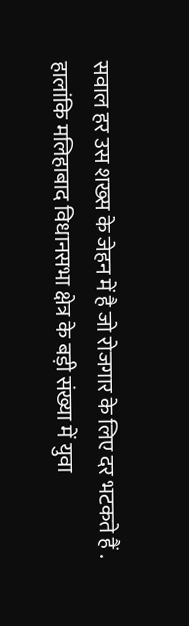सवाल हर उस शख्स के जेहन में है जो रोजगार के लिए दर भटकते हैं . हालांकि मलिहाबाद विधानसभा क्षेत्र के बड़ी संख्या में युवा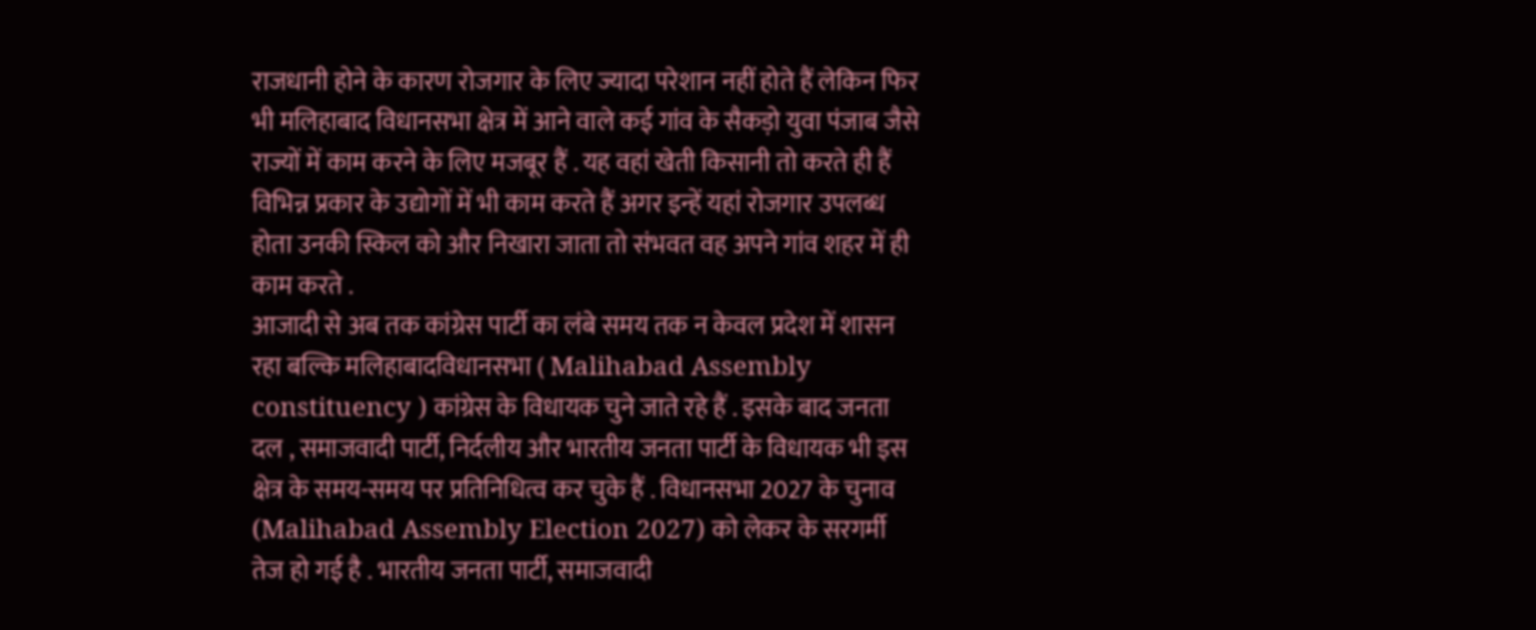राजधानी होने के कारण रोजगार के लिए ज्यादा परेशान नहीं होते हैं लेकिन फिर भी मलिहाबाद विधानसभा क्षेत्र में आने वाले कई गांव के सैकड़ो युवा पंजाब जैसे राज्यों में काम करने के लिए मजबूर हैं . यह वहां खेती किसानी तो करते ही हैं विभिन्न प्रकार के उद्योगों में भी काम करते हैं अगर इन्हें यहां रोजगार उपलब्ध होता उनकी स्किल को और निखारा जाता तो संभवत वह अपने गांव शहर में ही काम करते .
आजादी से अब तक कांग्रेस पार्टी का लंबे समय तक न केवल प्रदेश में शासन रहा बल्कि मलिहाबादविधानसभा ( Malihabad Assembly constituency ) कांग्रेस के विधायक चुने जाते रहे हैं . इसके बाद जनता दल , समाजवादी पार्टी, निर्दलीय और भारतीय जनता पार्टी के विधायक भी इस क्षेत्र के समय-समय पर प्रतिनिधित्व कर चुके हैं . विधानसभा 2027 के चुनाव (Malihabad Assembly Election 2027) को लेकर के सरगर्मी तेज हो गई है . भारतीय जनता पार्टी, समाजवादी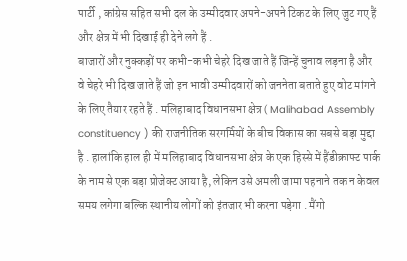पार्टी , कांग्रेस सहित सभी दल के उम्मीदवार अपने-अपने टिकट के लिए जुट गए हैं और क्षेत्र में भी दिखाई ही देने लगे हैं .
बाजारों और नुक्कड़ों पर कभी-कभी चेहरे दिख जाते हैं जिन्हें चुनाव लड़ना है और वे चेहरे भी दिख जाते हैं जो इन भावी उम्मीदवारों को जननेता बताते हुए वोट मांगने के लिए तैयार रहते हैं . मलिहाबाद विधानसभा क्षेत्र ( Malihabad Assembly constituency ) की राजनीतिक सरगर्मियों के बीच विकास का सबसे बड़ा मुद्दा है . हालांकि हाल ही में मलिहाबाद विधानसभा क्षेत्र के एक हिस्से में हैंडीक्राफ्ट पार्क के नाम से एक बड़ा प्रोजेक्ट आया है, लेकिन उसे अमली जामा पहनाने तक न केवल समय लगेगा बल्कि स्थानीय लोगों को इंतजार भी करना पड़ेगा . मैंगो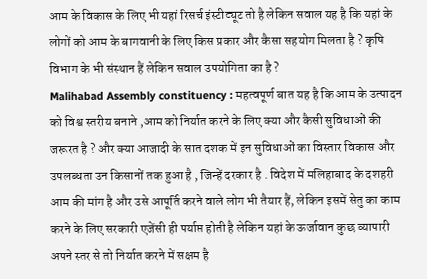आम के विकास के लिए भी यहां रिसर्च इंस्टीट्यूट तो है लेकिन सवाल यह है कि यहां के लोगों को आम के बागवानी के लिए किस प्रकार और कैसा सहयोग मिलता है ? कृषि विभाग के भी संस्थान हैं लेकिन सवाल उपयोगिता का है ?
Malihabad Assembly constituency : महत्वपूर्ण बात यह है कि आम के उत्पादन को विश्व स्तरीय बनाने ,आम को निर्यात करने के लिए क्या और कैसी सुविधाओं की जरूरत है ? और क्या आजादी के सात दशक में इन सुविधाओं का विस्तार विकास और उपलब्धता उन किसानों तक हुआ है , जिन्हें दरकार है . विदेश में मलिहाबाद के दशहरी आम की मांग है और उसे आपूर्ति करने वाले लोग भी तैयार हैं, लेकिन इसमें सेतु का काम करने के लिए सरकारी एजेंसी ही पर्याप्त होती है लेकिन यहां के ऊर्जावान कुछ व्यापारी अपने स्तर से तो निर्यात करने में सक्षम है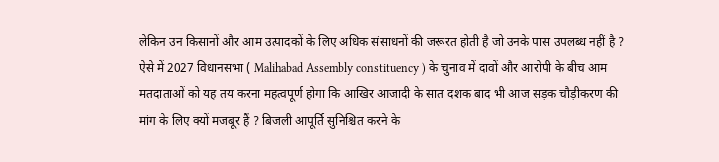लेकिन उन किसानों और आम उत्पादकों के लिए अधिक संसाधनों की जरूरत होती है जो उनके पास उपलब्ध नहीं है ?
ऐसे में 2027 विधानसभा ( Malihabad Assembly constituency ) के चुनाव में दावों और आरोपी के बीच आम मतदाताओं को यह तय करना महत्वपूर्ण होगा कि आखिर आजादी के सात दशक बाद भी आज सड़क चौड़ीकरण की मांग के लिए क्यों मजबूर हैं ? बिजली आपूर्ति सुनिश्चित करने के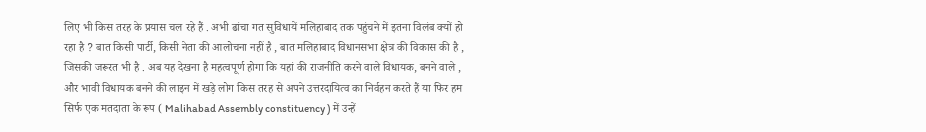लिए भी किस तरह के प्रयास चल रहे हैं . अभी ढांचा गत सुविधायें मलिहाबाद तक पहुंचने में इतना विलंब क्यों हो रहा है ? बात किसी पार्टी, किसी नेता की आलोचना नहीं है , बात मलिहाबाद विधानसभा क्षेत्र की विकास की है , जिसकी जरूरत भी है . अब यह देखना है महत्वपूर्ण होगा कि यहां की राजनीति करने वाले विधायक, बनने वाले , और भावी विधायक बनने की लाइन में खड़े लोग किस तरह से अपने उत्तरदायित्व का निर्वहन करते हैं या फिर हम सिर्फ एक मतदाता के रूप ( Malihabad Assembly constituency ) में उन्हें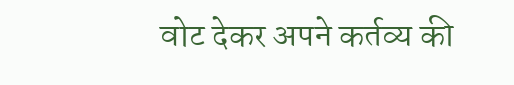वोट देकर अपने कर्तव्य की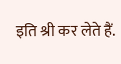इति श्री कर लेते हैं.